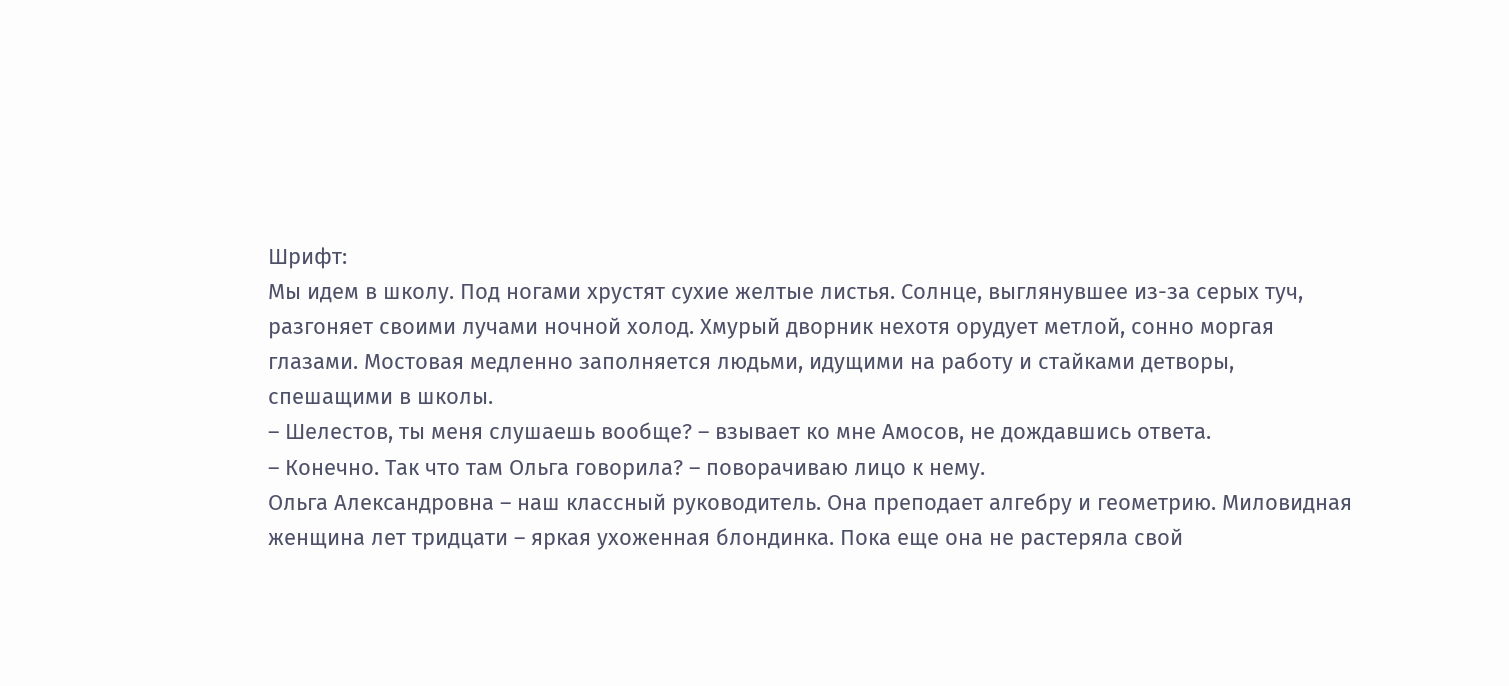Шрифт:
Мы идем в школу. Под ногами хрустят сухие желтые листья. Солнце, выглянувшее из-за серых туч, разгоняет своими лучами ночной холод. Хмурый дворник нехотя орудует метлой, сонно моргая глазами. Мостовая медленно заполняется людьми, идущими на работу и стайками детворы, спешащими в школы.
– Шелестов, ты меня слушаешь вообще? – взывает ко мне Амосов, не дождавшись ответа.
– Конечно. Так что там Ольга говорила? – поворачиваю лицо к нему.
Ольга Александровна – наш классный руководитель. Она преподает алгебру и геометрию. Миловидная женщина лет тридцати – яркая ухоженная блондинка. Пока еще она не растеряла свой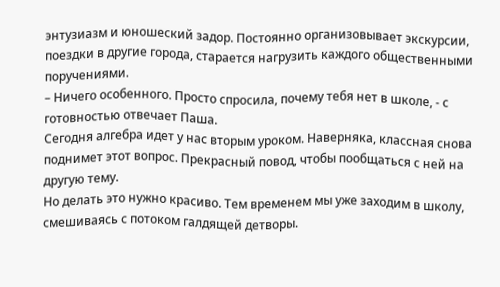энтузиазм и юношеский задор. Постоянно организовывает экскурсии, поездки в другие города, старается нагрузить каждого общественными поручениями.
– Ничего особенного. Просто спросила, почему тебя нет в школе, - с готовностью отвечает Паша.
Сегодня алгебра идет у нас вторым уроком. Наверняка, классная снова поднимет этот вопрос. Прекрасный повод, чтобы пообщаться с ней на другую тему.
Но делать это нужно красиво. Тем временем мы уже заходим в школу, смешиваясь с потоком галдящей детворы.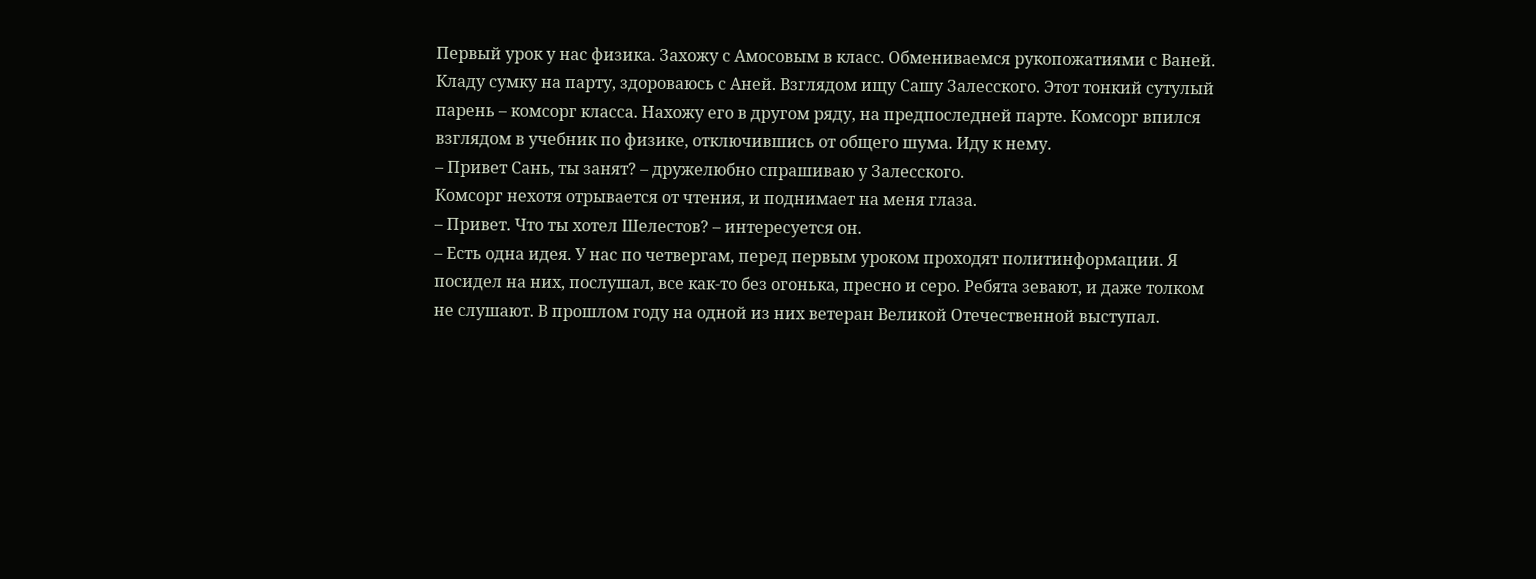Первый урок у нас физика. Захожу с Амосовым в класс. Обмениваемся рукопожатиями с Ваней. Кладу сумку на парту, здороваюсь с Аней. Взглядом ищу Сашу Залесского. Этот тонкий сутулый парень – комсорг класса. Нахожу его в другом ряду, на предпоследней парте. Комсорг впился взглядом в учебник по физике, отключившись от общего шума. Иду к нему.
– Привет Сань, ты занят? – дружелюбно спрашиваю у Залесского.
Комсорг нехотя отрывается от чтения, и поднимает на меня глаза.
– Привет. Что ты хотел Шелестов? – интересуется он.
– Есть одна идея. У нас по четвергам, перед первым уроком проходят политинформации. Я посидел на них, послушал, все как-то без огонька, пресно и серо. Ребята зевают, и даже толком не слушают. В прошлом году на одной из них ветеран Великой Отечественной выступал.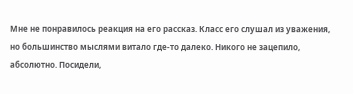Мне не понравилось реакция на его рассказ. Класс его слушал из уважения, но большинство мыслями витало где-то далеко. Никого не зацепило, абсолютно. Посидели,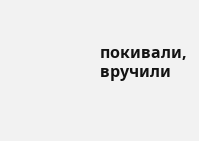покивали, вручили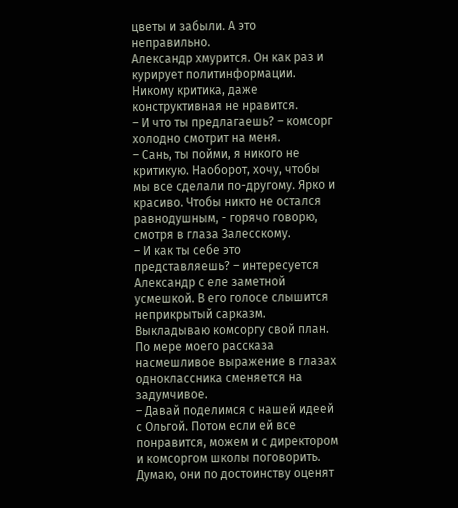цветы и забыли. А это неправильно.
Александр хмурится. Он как раз и курирует политинформации. Никому критика, даже конструктивная не нравится.
– И что ты предлагаешь? – комсорг холодно смотрит на меня.
– Сань, ты пойми, я никого не критикую. Наоборот, хочу, чтобы мы все сделали по-другому. Ярко и красиво. Чтобы никто не остался равнодушным, - горячо говорю, смотря в глаза Залесскому.
– И как ты себе это представляешь? – интересуется Александр с еле заметной усмешкой. В его голосе слышится неприкрытый сарказм.
Выкладываю комсоргу свой план. По мере моего рассказа насмешливое выражение в глазах одноклассника сменяется на задумчивое.
– Давай поделимся с нашей идеей с Ольгой. Потом если ей все понравится, можем и с директором и комсоргом школы поговорить. Думаю, они по достоинству оценят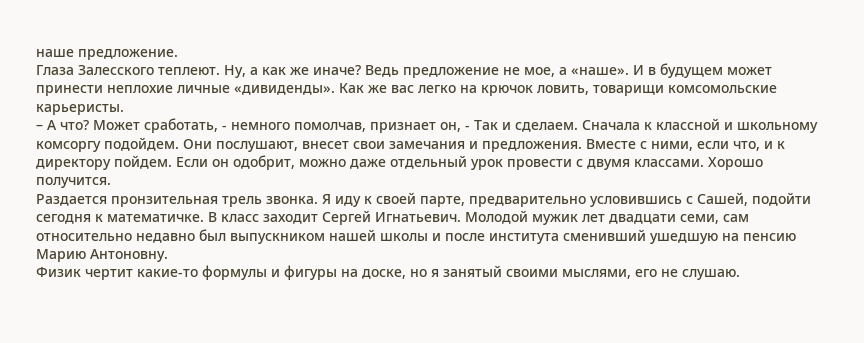наше предложение.
Глаза Залесского теплеют. Ну, а как же иначе? Ведь предложение не мое, а «наше». И в будущем может принести неплохие личные «дивиденды». Как же вас легко на крючок ловить, товарищи комсомольские карьеристы.
– А что? Может сработать, - немного помолчав, признает он, - Так и сделаем. Сначала к классной и школьному комсоргу подойдем. Они послушают, внесет свои замечания и предложения. Вместе с ними, если что, и к директору пойдем. Если он одобрит, можно даже отдельный урок провести с двумя классами. Хорошо получится.
Раздается пронзительная трель звонка. Я иду к своей парте, предварительно условившись с Сашей, подойти сегодня к математичке. В класс заходит Сергей Игнатьевич. Молодой мужик лет двадцати семи, сам относительно недавно был выпускником нашей школы и после института сменивший ушедшую на пенсию Марию Антоновну.
Физик чертит какие-то формулы и фигуры на доске, но я занятый своими мыслями, его не слушаю.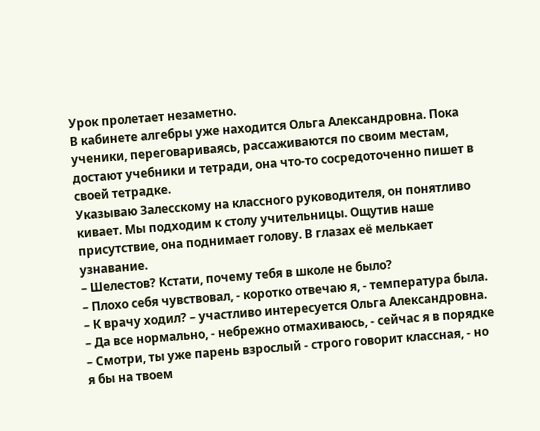Урок пролетает незаметно.
В кабинете алгебры уже находится Ольга Александровна. Пока ученики, переговариваясь, рассаживаются по своим местам, достают учебники и тетради, она что-то сосредоточенно пишет в своей тетрадке.
Указываю Залесскому на классного руководителя, он понятливо кивает. Мы подходим к столу учительницы. Ощутив наше присутствие, она поднимает голову. В глазах её мелькает узнавание.
– Шелестов? Кстати, почему тебя в школе не было?
– Плохо себя чувствовал, - коротко отвечаю я, - температура была.
– К врачу ходил? – участливо интересуется Ольга Александровна.
– Да все нормально, - небрежно отмахиваюсь, - сейчас я в порядке
– Смотри, ты уже парень взрослый - строго говорит классная, - но я бы на твоем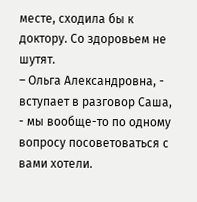месте, сходила бы к доктору. Со здоровьем не шутят.
– Ольга Александровна, - вступает в разговор Саша, - мы вообще-то по одному вопросу посоветоваться с вами хотели.